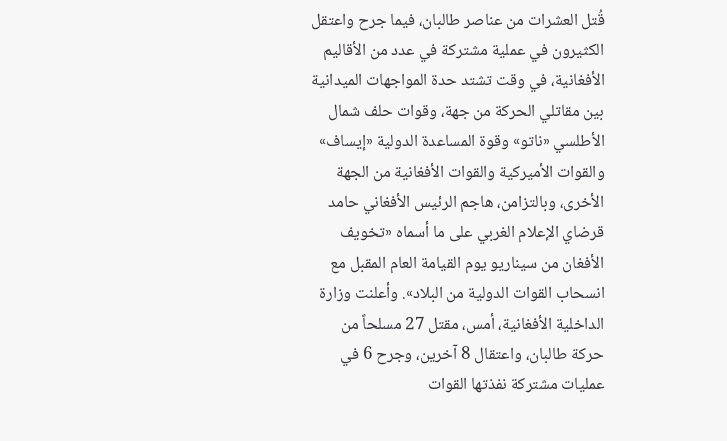قُتل العشرات من عناصر طالبان، فيما جرح واعتقل الكثيرون في عملية مشتركة في عدد من الأقاليم الأفغانية، في وقت تشتد حدة المواجهات الميدانية بين مقاتلي الحركة من جهة، وقوات حلف شمال الأطلسي «ناتو» وقوة المساعدة الدولية «إيساف» والقوات الأميركية والقوات الأفغانية من الجهة الأخرى، وبالتزامن، هاجم الرئيس الأفغاني حامد قرضاي الإعلام الغربي على ما أسماه «تخويف الأفغان من سيناريو يوم القيامة العام المقبل مع انسحاب القوات الدولية من البلاد». وأعلنت وزارة الداخلية الأفغانية، أمس، مقتل 27 مسلحاً من حركة طالبان، واعتقال 8 آخرين، وجرح 6 في عمليات مشتركة نفذتها القوات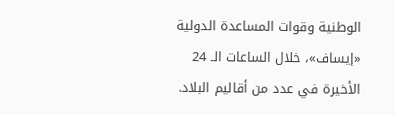الوطنية وقوات المساعدة الدولية «إيساف»، خلال الساعات الـ 24 الأخيرة في عدد من أقاليم البلاد.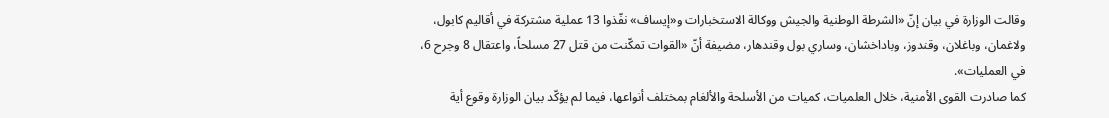وقالت الوزارة في بيان إنّ «الشرطة الوطنية والجيش ووكالة الاستخبارات و«إيساف» نفّذوا 13 عملية مشتركة في أقاليم كابول، ولاغمان، وباغلان، وقندوز، وباداخشان، وساري بول وقندهار، مضيفة أنّ «القوات تمكّنت من قتل 27 مسلحاً، واعتقال 8 وجرح 6، في العمليات».
كما صادرت القوى الأمنية، خلال العلميات، كميات من الأسلحة والألغام بمختلف أنواعها، فيما لم يؤكّد بيان الوزارة وقوع أية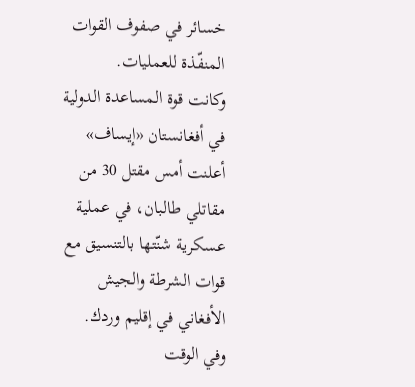خسائر في صفوف القوات المنفّذة للعمليات.
وكانت قوة المساعدة الدولية في أفغانستان «إيساف» أعلنت أمس مقتل 30 من مقاتلي طالبان، في عملية عسكرية شنّتها بالتنسيق مع قوات الشرطة والجيش الأفغاني في إقليم وردك.
وفي الوقت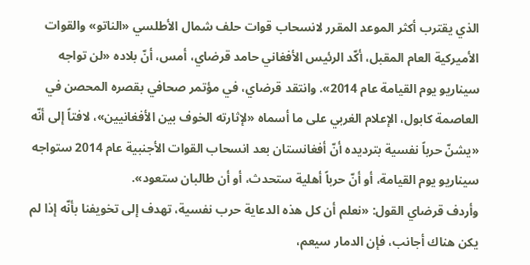الذي يقترب أكثر الموعد المقرر لانسحاب قوات حلف شمال الأطلسي «الناتو» والقوات الأميركية العام المقبل، أكّد الرئيس الأفغاني حامد قرضاي، أمس، أنّ بلاده «لن تواجه سيناريو يوم القيامة عام 2014». وانتقد قرضاي، في مؤتمر صحافي بقصره المحصن في العاصمة كابول، الإعلام الغربي على ما أسماه «لإثارته الخوف بين الأفغانيين»، لافتاً إلى أنّه «يشنّ حرباً نفسية بترديده أنّ أفغانستان بعد انسحاب القوات الأجنبية عام 2014 ستواجه سيناريو يوم القيامة، أو أنّ حرباً أهلية ستحدث، أو أن طالبان ستعود».
وأردف قرضاي القول: «نعلم أن كل هذه الدعاية حرب نفسية، تهدف إلى تخويفنا بأنّه إذا لم يكن هناك أجانب، فإن الدمار سيعم،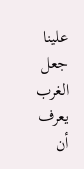علينا جعل الغرب يعرف أن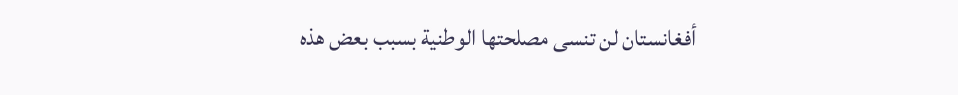أفغانستان لن تنسى مصلحتها الوطنية بسبب بعض هذه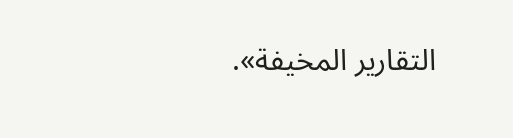التقارير المخيفة».